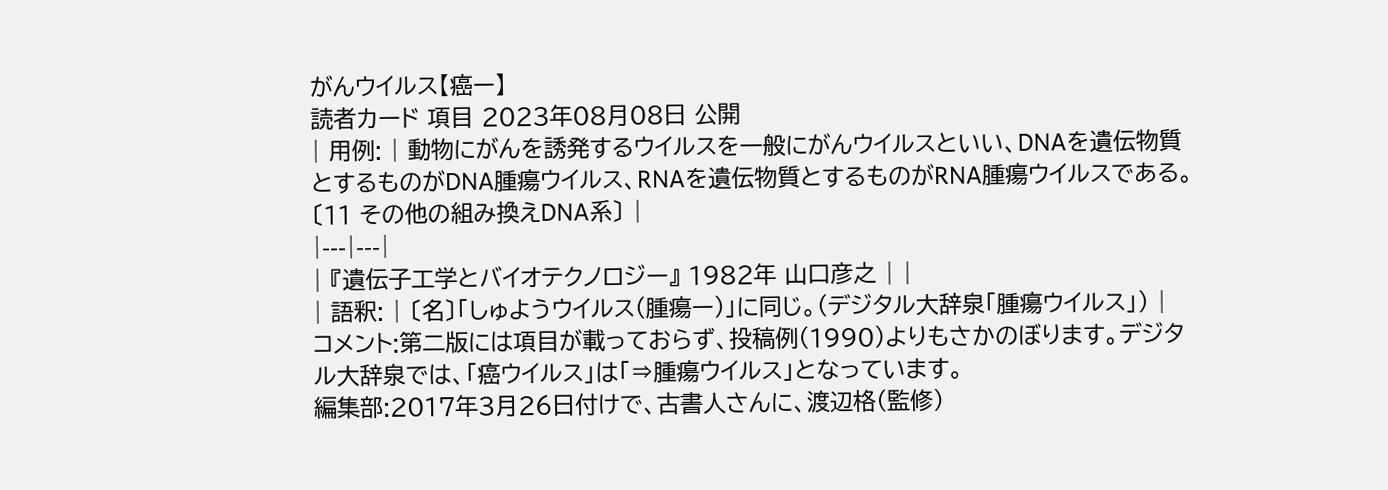がんウイルス【癌ー】
読者カード 項目 2023年08月08日 公開
| 用例: | 動物にがんを誘発するウイルスを一般にがんウイルスといい、DNAを遺伝物質とするものがDNA腫瘍ウイルス、RNAを遺伝物質とするものがRNA腫瘍ウイルスである。〔11 その他の組み換えDNA系〕 |
|---|---|
| 『遺伝子工学とバイオテクノロジー』 1982年 山口彦之 | |
| 語釈: | 〔名〕「しゅようウイルス(腫瘍ー)」に同じ。(デジタル大辞泉「腫瘍ウイルス」) |
コメント:第二版には項目が載っておらず、投稿例(1990)よりもさかのぼります。デジタル大辞泉では、「癌ウイルス」は「⇒腫瘍ウイルス」となっています。
編集部:2017年3月26日付けで、古書人さんに、渡辺格(監修)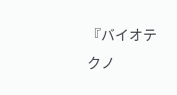『バイオテクノ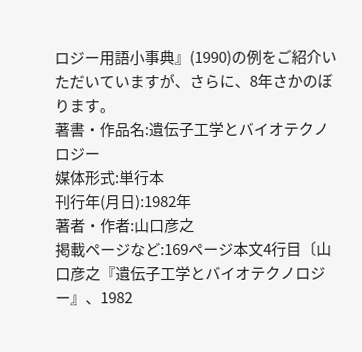ロジー用語小事典』(1990)の例をご紹介いただいていますが、さらに、8年さかのぼります。
著書・作品名:遺伝子工学とバイオテクノロジー
媒体形式:単行本
刊行年(月日):1982年
著者・作者:山口彦之
掲載ページなど:169ページ本文4行目〔山口彦之『遺伝子工学とバイオテクノロジー』、1982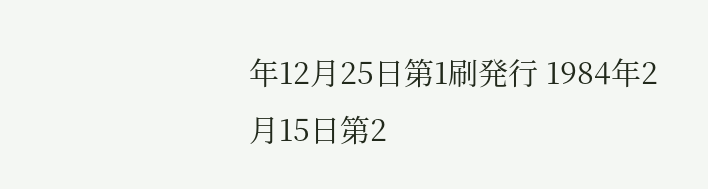年12月25日第1刷発行 1984年2月15日第2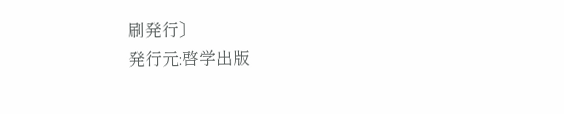刷発行〕
発行元:啓学出版